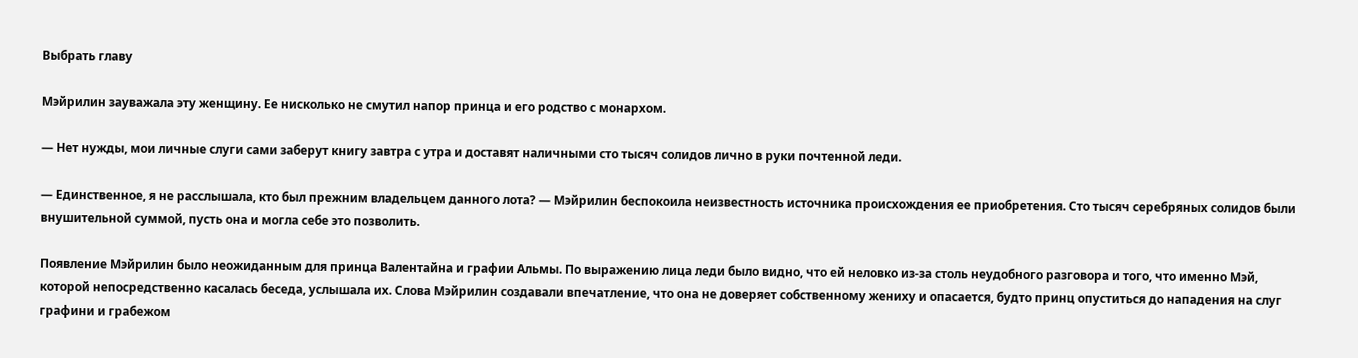Выбрать главу

Мэйрилин зауважала эту женщину. Ее нисколько не смутил напор принца и его родство с монархом.

— Нет нужды, мои личные слуги сами заберут книгу завтра с утра и доставят наличными сто тысяч солидов лично в руки почтенной леди.

— Единственное, я не расслышала, кто был прежним владельцем данного лота? — Мэйрилин беспокоила неизвестность источника происхождения ее приобретения. Сто тысяч серебряных солидов были внушительной суммой, пусть она и могла себе это позволить.

Появление Мэйрилин было неожиданным для принца Валентайна и графии Альмы. По выражению лица леди было видно, что ей неловко из-за столь неудобного разговора и того, что именно Мэй, которой непосредственно касалась беседа, услышала их. Слова Мэйрилин создавали впечатление, что она не доверяет собственному жениху и опасается, будто принц опуститься до нападения на слуг графини и грабежом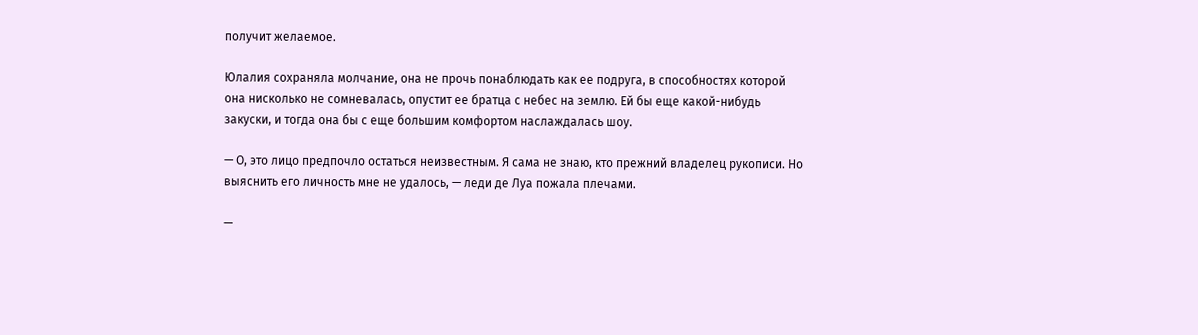получит желаемое.

Юлалия сохраняла молчание, она не прочь понаблюдать как ее подруга, в способностях которой она нисколько не сомневалась, опустит ее братца с небес на землю. Ей бы еще какой-нибудь закуски, и тогда она бы с еще большим комфортом наслаждалась шоу.

— О, это лицо предпочло остаться неизвестным. Я сама не знаю, кто прежний владелец рукописи. Но выяснить его личность мне не удалось, — леди де Луа пожала плечами.

—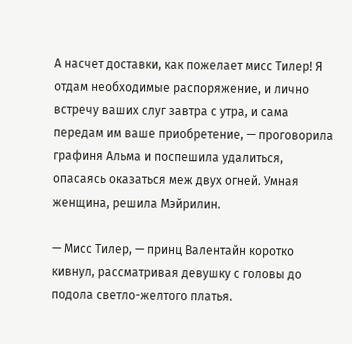А насчет доставки, как пожелает мисс Тилер! Я отдам необходимые распоряжение, и лично встречу ваших слуг завтра с утра, и сама передам им ваше приобретение, — проговорила графиня Альма и поспешила удалиться, опасаясь оказаться меж двух огней. Умная женщина, решила Мэйрилин.

— Мисс Тилер, — принц Валентайн коротко кивнул, рассматривая девушку с головы до подола светло-желтого платья.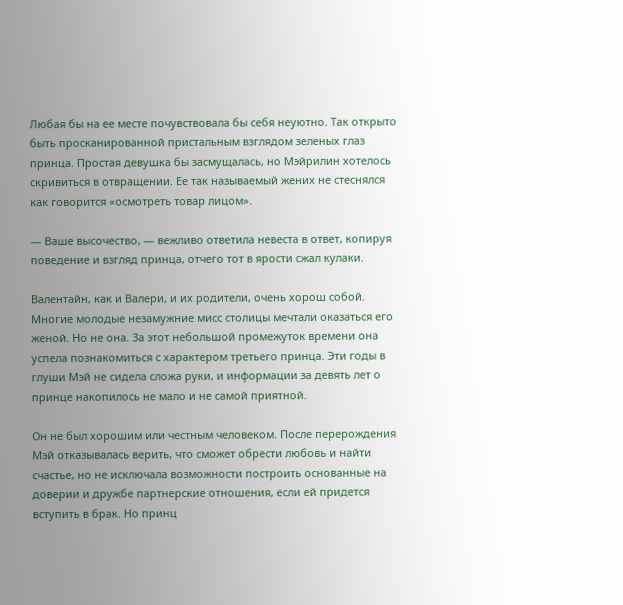Любая бы на ее месте почувствовала бы себя неуютно. Так открыто быть просканированной пристальным взглядом зеленых глаз принца. Простая девушка бы засмущалась, но Мэйрилин хотелось скривиться в отвращении. Ее так называемый жених не стеснялся как говорится «осмотреть товар лицом».

— Ваше высочество, — вежливо ответила невеста в ответ, копируя поведение и взгляд принца, отчего тот в ярости сжал кулаки.

Валентайн, как и Валери, и их родители, очень хорош собой. Многие молодые незамужние мисс столицы мечтали оказаться его женой. Но не она. За этот небольшой промежуток времени она успела познакомиться с характером третьего принца. Эти годы в глуши Мэй не сидела сложа руки, и информации за девять лет о принце накопилось не мало и не самой приятной.

Он не был хорошим или честным человеком. После перерождения Мэй отказывалась верить, что сможет обрести любовь и найти счастье, но не исключала возможности построить основанные на доверии и дружбе партнерские отношения, если ей придется вступить в брак. Но принц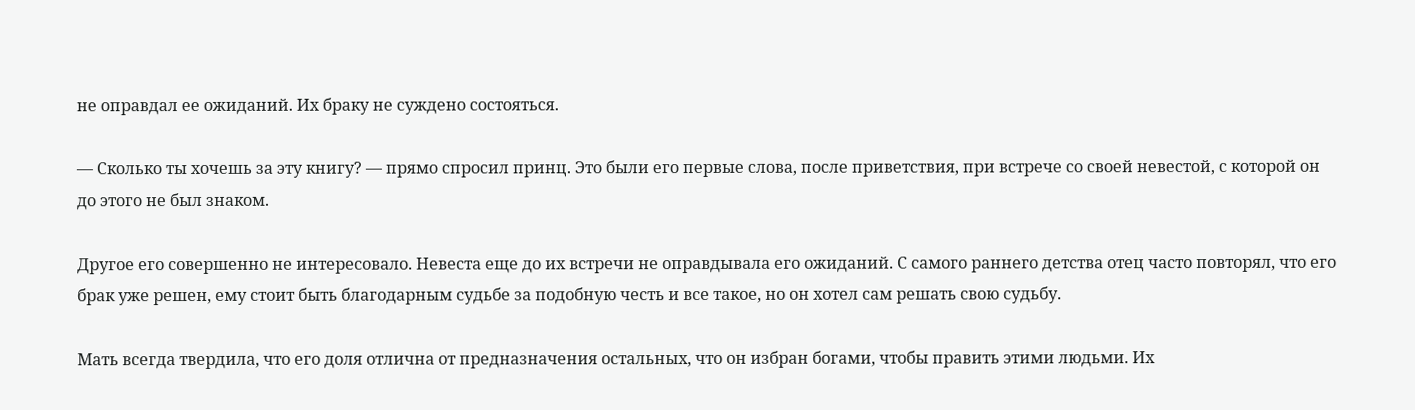не оправдал ее ожиданий. Их браку не суждено состояться.

— Сколько ты хочешь за эту книгу? — прямо спросил принц. Это были его первые слова, после приветствия, при встрече со своей невестой, с которой он до этого не был знаком.

Другое его совершенно не интересовало. Невеста еще до их встречи не оправдывала его ожиданий. С самого раннего детства отец часто повторял, что его брак уже решен, ему стоит быть благодарным судьбе за подобную честь и все такое, но он хотел сам решать свою судьбу.

Мать всегда твердила, что его доля отлична от предназначения остальных, что он избран богами, чтобы править этими людьми. Их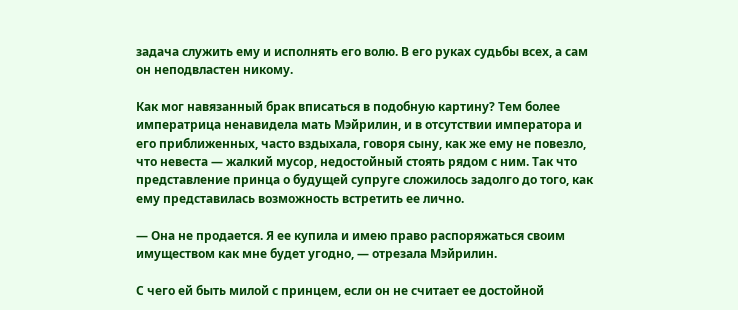задача служить ему и исполнять его волю. В его руках судьбы всех, а сам он неподвластен никому.

Как мог навязанный брак вписаться в подобную картину? Тем более императрица ненавидела мать Мэйрилин, и в отсутствии императора и его приближенных, часто вздыхала, говоря сыну, как же ему не повезло, что невеста — жалкий мусор, недостойный стоять рядом с ним. Так что представление принца о будущей супруге сложилось задолго до того, как ему представилась возможность встретить ее лично.

— Она не продается. Я ее купила и имею право распоряжаться своим имуществом как мне будет угодно, — отрезала Мэйрилин.

С чего ей быть милой с принцем, если он не считает ее достойной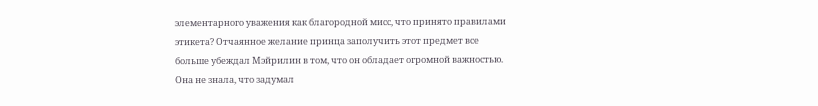элементарного уважения как благородной мисс, что принято правилами этикета? Отчаянное желание принца заполучить этот предмет все больше убеждал Мэйрилин в том, что он обладает огромной важностью. Она не знала, что задумал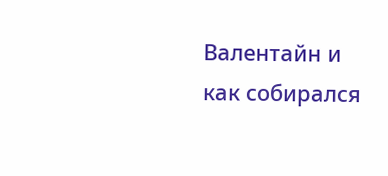Валентайн и как собирался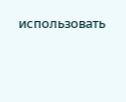использовать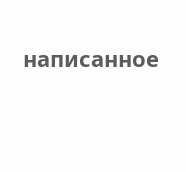написанное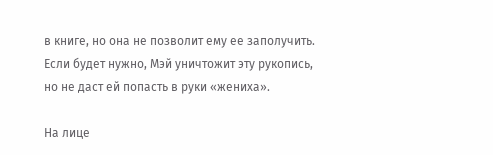в книге, но она не позволит ему ее заполучить. Если будет нужно, Мэй уничтожит эту рукопись, но не даст ей попасть в руки «жениха».

На лице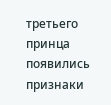третьего принца появились признаки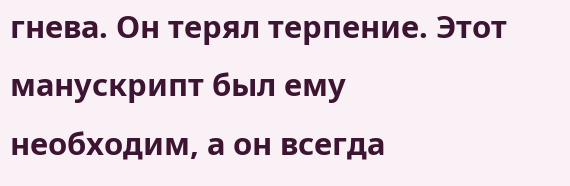гнева. Он терял терпение. Этот манускрипт был ему необходим, а он всегда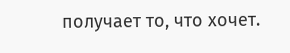получает то, что хочет.